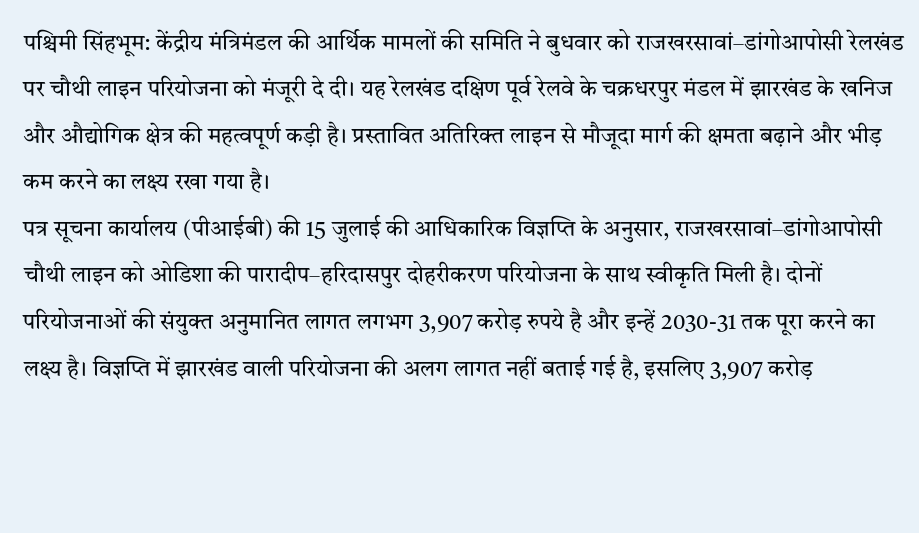पश्चिमी सिंहभूम: केंद्रीय मंत्रिमंडल की आर्थिक मामलों की समिति ने बुधवार को राजखरसावां–डांगोआपोसी रेलखंड पर चौथी लाइन परियोजना को मंजूरी दे दी। यह रेलखंड दक्षिण पूर्व रेलवे के चक्रधरपुर मंडल में झारखंड के खनिज और औद्योगिक क्षेत्र की महत्वपूर्ण कड़ी है। प्रस्तावित अतिरिक्त लाइन से मौजूदा मार्ग की क्षमता बढ़ाने और भीड़ कम करने का लक्ष्य रखा गया है।
पत्र सूचना कार्यालय (पीआईबी) की 15 जुलाई की आधिकारिक विज्ञप्ति के अनुसार, राजखरसावां–डांगोआपोसी चौथी लाइन को ओडिशा की पारादीप–हरिदासपुर दोहरीकरण परियोजना के साथ स्वीकृति मिली है। दोनों परियोजनाओं की संयुक्त अनुमानित लागत लगभग 3,907 करोड़ रुपये है और इन्हें 2030-31 तक पूरा करने का लक्ष्य है। विज्ञप्ति में झारखंड वाली परियोजना की अलग लागत नहीं बताई गई है, इसलिए 3,907 करोड़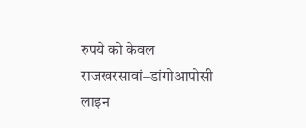रुपये को केवल राजखरसावां–डांगोआपोसी लाइन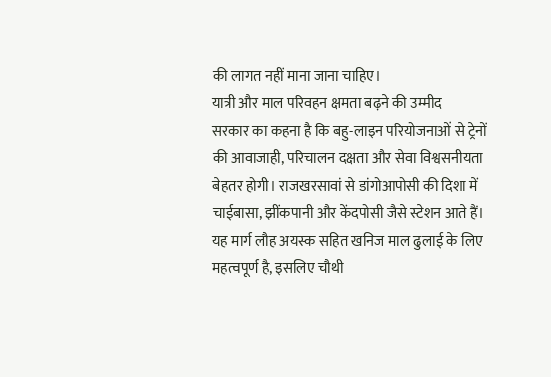की लागत नहीं माना जाना चाहिए।
यात्री और माल परिवहन क्षमता बढ़ने की उम्मीद
सरकार का कहना है कि बहु-लाइन परियोजनाओं से ट्रेनों की आवाजाही, परिचालन दक्षता और सेवा विश्वसनीयता बेहतर होगी। राजखरसावां से डांगोआपोसी की दिशा में चाईबासा, झींकपानी और केंदपोसी जैसे स्टेशन आते हैं। यह मार्ग लौह अयस्क सहित खनिज माल ढुलाई के लिए महत्वपूर्ण है, इसलिए चौथी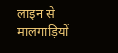लाइन से मालगाड़ियों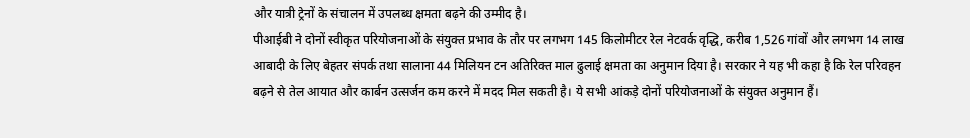और यात्री ट्रेनों के संचालन में उपलब्ध क्षमता बढ़ने की उम्मीद है।
पीआईबी ने दोनों स्वीकृत परियोजनाओं के संयुक्त प्रभाव के तौर पर लगभग 145 किलोमीटर रेल नेटवर्क वृद्धि, करीब 1,526 गांवों और लगभग 14 लाख आबादी के लिए बेहतर संपर्क तथा सालाना 44 मिलियन टन अतिरिक्त माल ढुलाई क्षमता का अनुमान दिया है। सरकार ने यह भी कहा है कि रेल परिवहन बढ़ने से तेल आयात और कार्बन उत्सर्जन कम करने में मदद मिल सकती है। ये सभी आंकड़े दोनों परियोजनाओं के संयुक्त अनुमान हैं।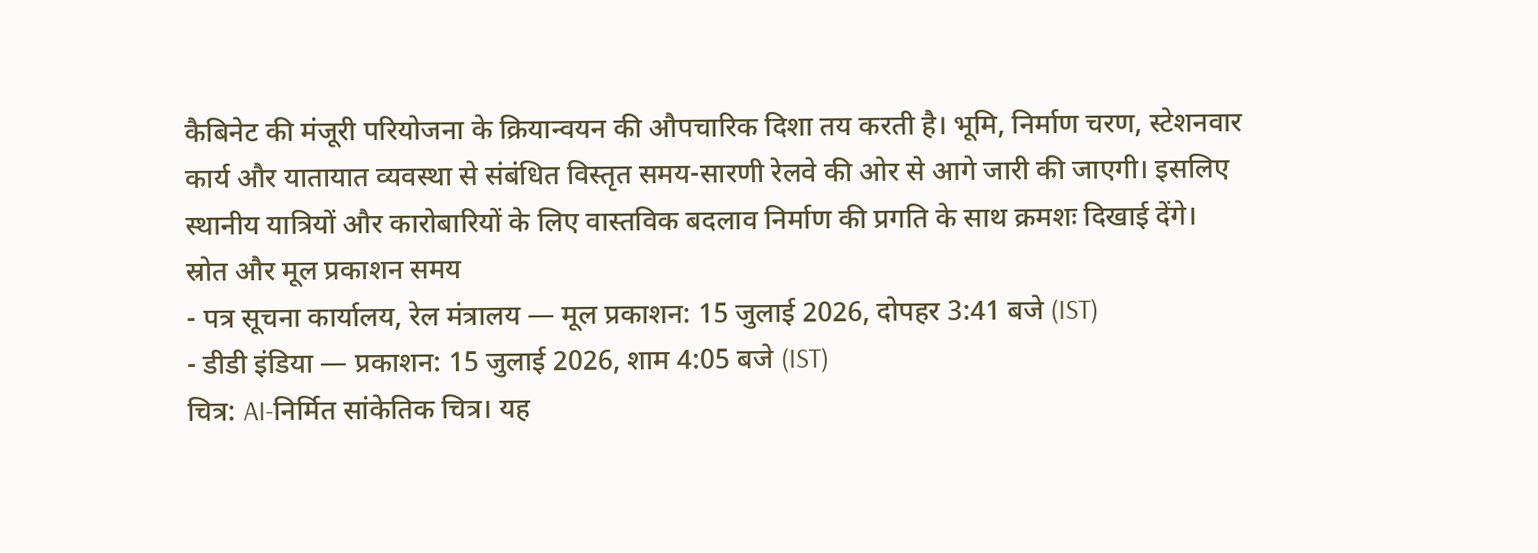कैबिनेट की मंजूरी परियोजना के क्रियान्वयन की औपचारिक दिशा तय करती है। भूमि, निर्माण चरण, स्टेशनवार कार्य और यातायात व्यवस्था से संबंधित विस्तृत समय-सारणी रेलवे की ओर से आगे जारी की जाएगी। इसलिए स्थानीय यात्रियों और कारोबारियों के लिए वास्तविक बदलाव निर्माण की प्रगति के साथ क्रमशः दिखाई देंगे।
स्रोत और मूल प्रकाशन समय
- पत्र सूचना कार्यालय, रेल मंत्रालय — मूल प्रकाशन: 15 जुलाई 2026, दोपहर 3:41 बजे (IST)
- डीडी इंडिया — प्रकाशन: 15 जुलाई 2026, शाम 4:05 बजे (IST)
चित्र: AI-निर्मित सांकेतिक चित्र। यह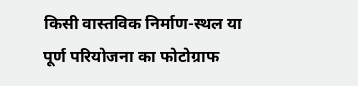किसी वास्तविक निर्माण-स्थल या पूर्ण परियोजना का फोटोग्राफ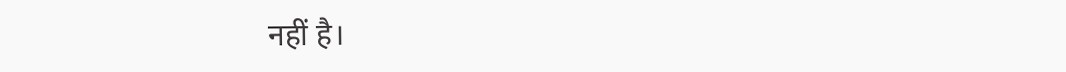नहीं है।